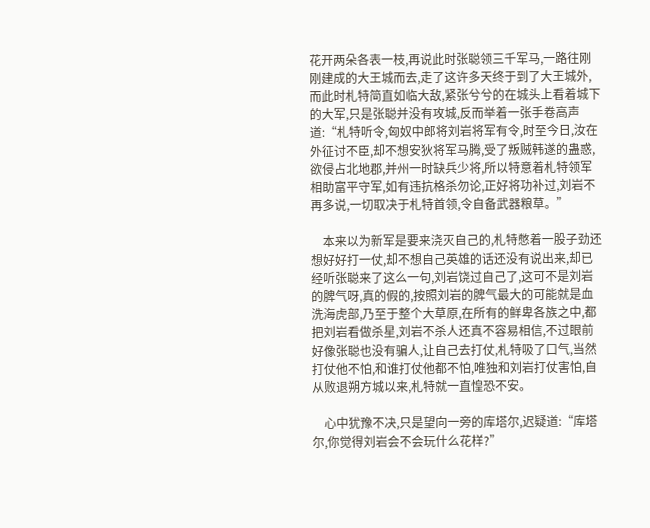花开两朵各表一枝,再说此时张聪领三千军马,一路往刚刚建成的大王城而去,走了这许多天终于到了大王城外,而此时札特简直如临大敌,紧张兮兮的在城头上看着城下的大军,只是张聪并没有攻城,反而举着一张手卷高声道:“札特听令,匈奴中郎将刘岩将军有令,时至今日,汝在外征讨不臣,却不想安狄将军马腾,受了叛贼韩遂的蛊惑,欲侵占北地郡,并州一时缺兵少将,所以特意着札特领军相助富平守军,如有违抗格杀勿论,正好将功补过,刘岩不再多说,一切取决于札特首领,令自备武器粮草。”

    本来以为新军是要来浇灭自己的,札特憋着一股子劲还想好好打一仗,却不想自己英雄的话还没有说出来,却已经听张聪来了这么一句,刘岩饶过自己了,这可不是刘岩的脾气呀,真的假的,按照刘岩的脾气最大的可能就是血洗海虎部,乃至于整个大草原,在所有的鲜卑各族之中,都把刘岩看做杀星,刘岩不杀人还真不容易相信,不过眼前好像张聪也没有骗人,让自己去打仗,札特吸了口气,当然打仗他不怕,和谁打仗他都不怕,唯独和刘岩打仗害怕,自从败退朔方城以来,札特就一直惶恐不安。

    心中犹豫不决,只是望向一旁的库塔尔,迟疑道:“库塔尔,你觉得刘岩会不会玩什么花样?”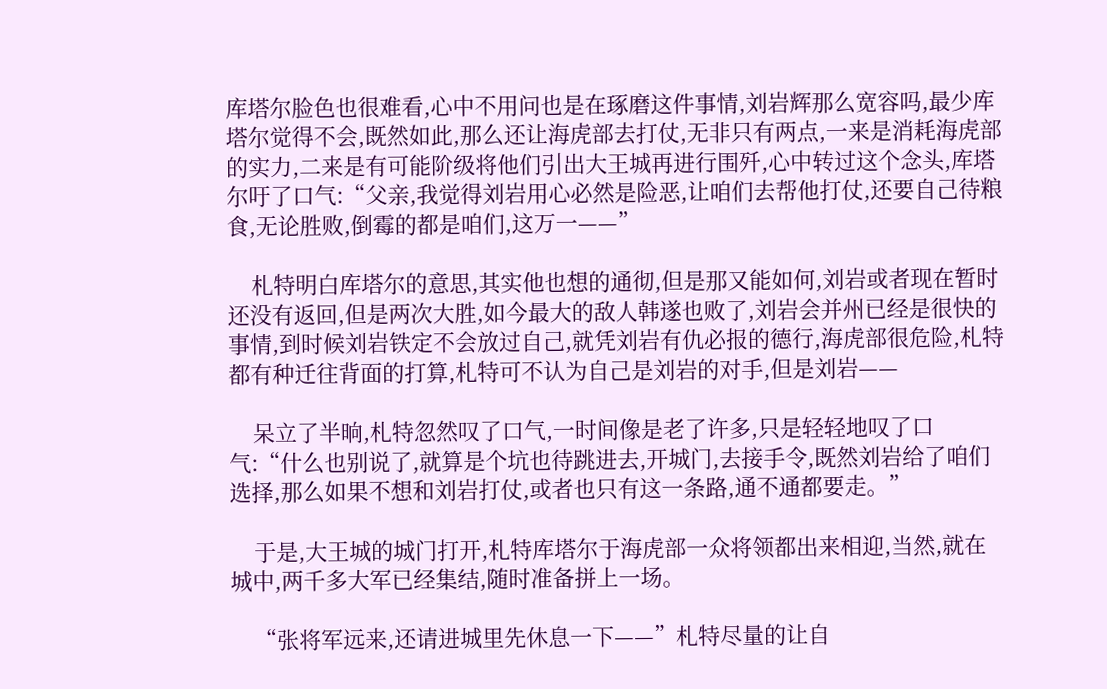库塔尔脸色也很难看,心中不用问也是在琢磨这件事情,刘岩辉那么宽容吗,最少库塔尔觉得不会,既然如此,那么还让海虎部去打仗,无非只有两点,一来是消耗海虎部的实力,二来是有可能阶级将他们引出大王城再进行围歼,心中转过这个念头,库塔尔吁了口气:“父亲,我觉得刘岩用心必然是险恶,让咱们去帮他打仗,还要自己待粮食,无论胜败,倒霉的都是咱们,这万一——”

    札特明白库塔尔的意思,其实他也想的通彻,但是那又能如何,刘岩或者现在暂时还没有返回,但是两次大胜,如今最大的敌人韩遂也败了,刘岩会并州已经是很快的事情,到时候刘岩铁定不会放过自己,就凭刘岩有仇必报的德行,海虎部很危险,札特都有种迁往背面的打算,札特可不认为自己是刘岩的对手,但是刘岩——

    呆立了半晌,札特忽然叹了口气,一时间像是老了许多,只是轻轻地叹了口气:“什么也别说了,就算是个坑也待跳进去,开城门,去接手令,既然刘岩给了咱们选择,那么如果不想和刘岩打仗,或者也只有这一条路,通不通都要走。”

    于是,大王城的城门打开,札特库塔尔于海虎部一众将领都出来相迎,当然,就在城中,两千多大军已经集结,随时准备拼上一场。

    “张将军远来,还请进城里先休息一下——”札特尽量的让自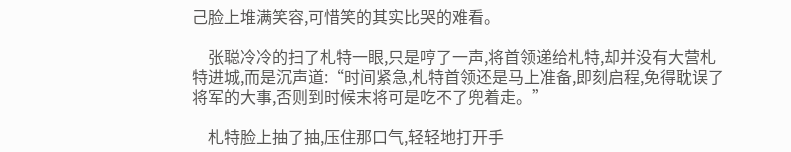己脸上堆满笑容,可惜笑的其实比哭的难看。

    张聪冷冷的扫了札特一眼,只是哼了一声,将首领递给札特,却并没有大营札特进城,而是沉声道:“时间紧急,札特首领还是马上准备,即刻启程,免得耽误了将军的大事,否则到时候末将可是吃不了兜着走。”

    札特脸上抽了抽,压住那口气,轻轻地打开手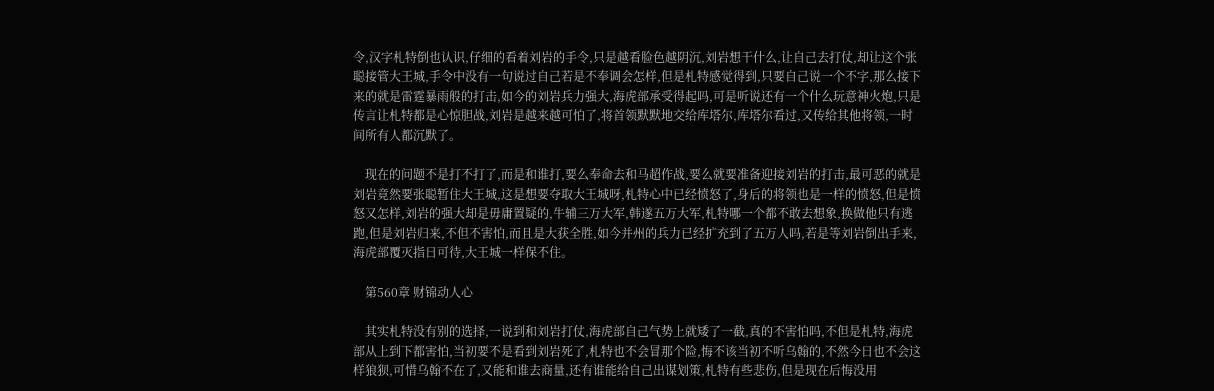令,汉字札特倒也认识,仔细的看着刘岩的手令,只是越看脸色越阴沉,刘岩想干什么,让自己去打仗,却让这个张聪接管大王城,手令中没有一句说过自己若是不奉调会怎样,但是札特感觉得到,只要自己说一个不字,那么接下来的就是雷霆暴雨般的打击,如今的刘岩兵力强大,海虎部承受得起吗,可是听说还有一个什么玩意神火炮,只是传言让札特都是心惊胆战,刘岩是越来越可怕了,将首领默默地交给库塔尔,库塔尔看过,又传给其他将领,一时间所有人都沉默了。

    现在的问题不是打不打了,而是和谁打,要么奉命去和马超作战,要么就要准备迎接刘岩的打击,最可恶的就是刘岩竟然要张聪暂住大王城,这是想要夺取大王城呀,札特心中已经愤怒了,身后的将领也是一样的愤怒,但是愤怒又怎样,刘岩的强大却是毋庸置疑的,牛辅三万大军,韩遂五万大军,札特哪一个都不敢去想象,换做他只有逃跑,但是刘岩归来,不但不害怕,而且是大获全胜,如今并州的兵力已经扩充到了五万人吗,若是等刘岩倒出手来,海虎部覆灭指日可待,大王城一样保不住。

    第560章 财锦动人心

    其实札特没有别的选择,一说到和刘岩打仗,海虎部自己气势上就矮了一截,真的不害怕吗,不但是札特,海虎部从上到下都害怕,当初要不是看到刘岩死了,札特也不会冒那个险,悔不该当初不听乌翰的,不然今日也不会这样狼狈,可惜乌翰不在了,又能和谁去商量,还有谁能给自己出谋划策,札特有些悲伤,但是现在后悔没用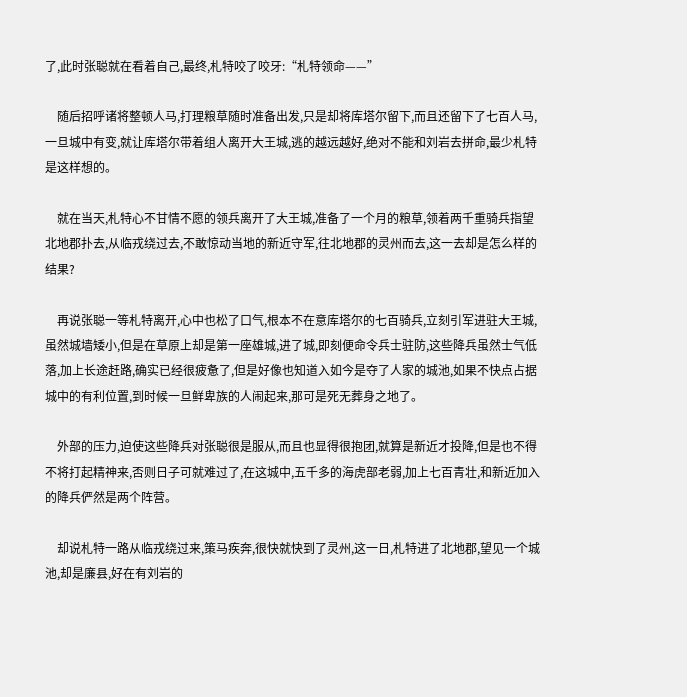了,此时张聪就在看着自己,最终,札特咬了咬牙:“札特领命——”

    随后招呼诸将整顿人马,打理粮草随时准备出发,只是却将库塔尔留下,而且还留下了七百人马,一旦城中有变,就让库塔尔带着组人离开大王城,逃的越远越好,绝对不能和刘岩去拼命,最少札特是这样想的。

    就在当天,札特心不甘情不愿的领兵离开了大王城,准备了一个月的粮草,领着两千重骑兵指望北地郡扑去,从临戎绕过去,不敢惊动当地的新近守军,往北地郡的灵州而去,这一去却是怎么样的结果?

    再说张聪一等札特离开,心中也松了口气,根本不在意库塔尔的七百骑兵,立刻引军进驻大王城,虽然城墙矮小,但是在草原上却是第一座雄城,进了城,即刻便命令兵士驻防,这些降兵虽然士气低落,加上长途赶路,确实已经很疲惫了,但是好像也知道入如今是夺了人家的城池,如果不快点占据城中的有利位置,到时候一旦鲜卑族的人闹起来,那可是死无葬身之地了。

    外部的压力,迫使这些降兵对张聪很是服从,而且也显得很抱团,就算是新近才投降,但是也不得不将打起精神来,否则日子可就难过了,在这城中,五千多的海虎部老弱,加上七百青壮,和新近加入的降兵俨然是两个阵营。

    却说札特一路从临戎绕过来,策马疾奔,很快就快到了灵州,这一日,札特进了北地郡,望见一个城池,却是廉县,好在有刘岩的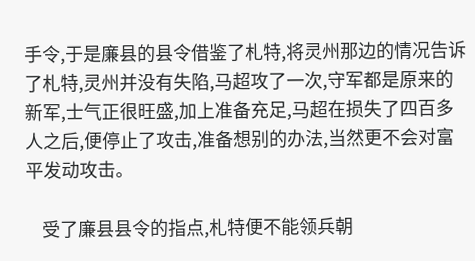手令,于是廉县的县令借鉴了札特,将灵州那边的情况告诉了札特,灵州并没有失陷,马超攻了一次,守军都是原来的新军,士气正很旺盛,加上准备充足,马超在损失了四百多人之后,便停止了攻击,准备想别的办法,当然更不会对富平发动攻击。

    受了廉县县令的指点,札特便不能领兵朝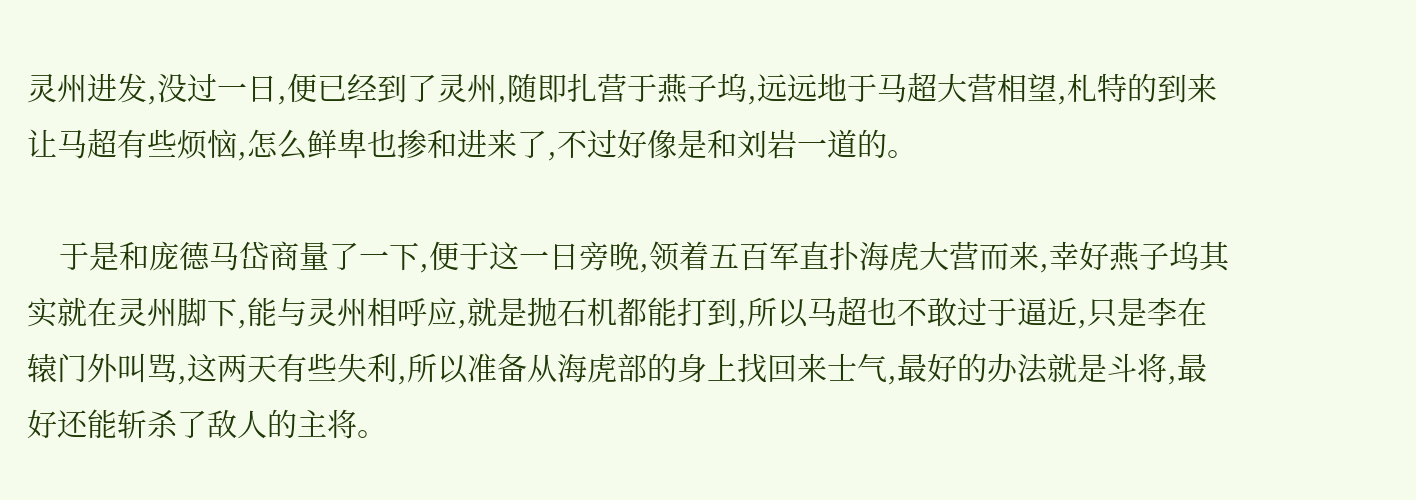灵州进发,没过一日,便已经到了灵州,随即扎营于燕子坞,远远地于马超大营相望,札特的到来让马超有些烦恼,怎么鲜卑也掺和进来了,不过好像是和刘岩一道的。

    于是和庞德马岱商量了一下,便于这一日旁晚,领着五百军直扑海虎大营而来,幸好燕子坞其实就在灵州脚下,能与灵州相呼应,就是抛石机都能打到,所以马超也不敢过于逼近,只是李在辕门外叫骂,这两天有些失利,所以准备从海虎部的身上找回来士气,最好的办法就是斗将,最好还能斩杀了敌人的主将。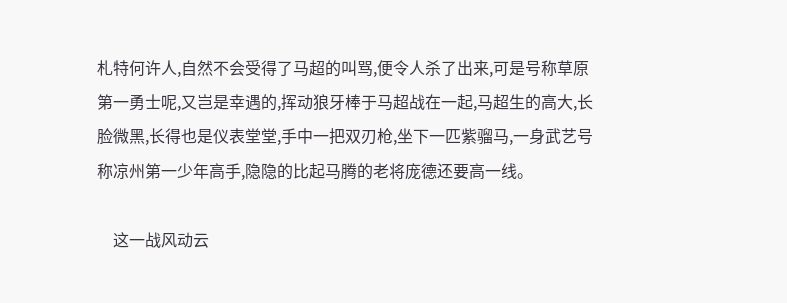札特何许人,自然不会受得了马超的叫骂,便令人杀了出来,可是号称草原第一勇士呢,又岂是幸遇的,挥动狼牙棒于马超战在一起,马超生的高大,长脸微黑,长得也是仪表堂堂,手中一把双刃枪,坐下一匹紫骝马,一身武艺号称凉州第一少年高手,隐隐的比起马腾的老将庞德还要高一线。

    这一战风动云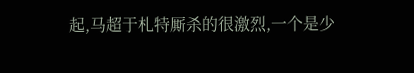起,马超于札特厮杀的很激烈,一个是少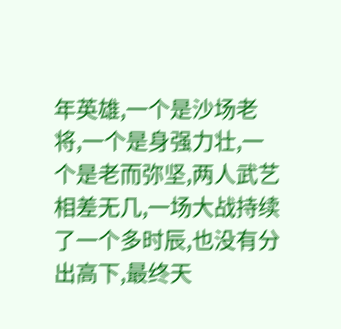年英雄,一个是沙场老将,一个是身强力壮,一个是老而弥坚,两人武艺相差无几,一场大战持续了一个多时辰,也没有分出高下,最终天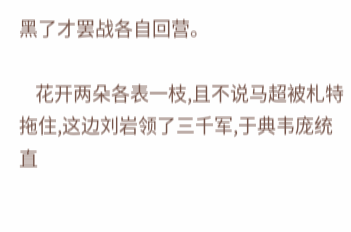黑了才罢战各自回营。

    花开两朵各表一枝,且不说马超被札特拖住,这边刘岩领了三千军,于典韦庞统直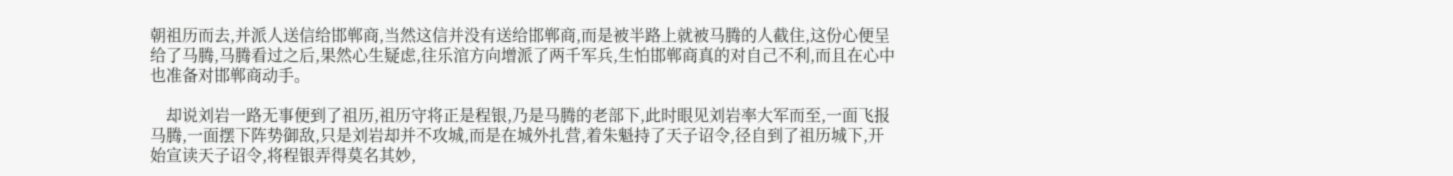朝祖历而去,并派人送信给邯郸商,当然这信并没有送给邯郸商,而是被半路上就被马腾的人截住,这份心便呈给了马腾,马腾看过之后,果然心生疑虑,往乐涫方向增派了两千军兵,生怕邯郸商真的对自己不利,而且在心中也准备对邯郸商动手。

    却说刘岩一路无事便到了祖历,祖历守将正是程银,乃是马腾的老部下,此时眼见刘岩率大军而至,一面飞报马腾,一面摆下阵势御敌,只是刘岩却并不攻城,而是在城外扎营,着朱魁持了天子诏令,径自到了祖历城下,开始宣读天子诏令,将程银弄得莫名其妙,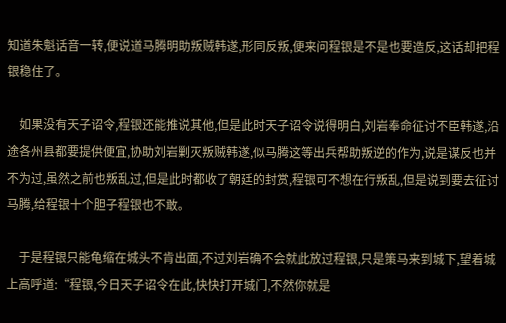知道朱魁话音一转,便说道马腾明助叛贼韩遂,形同反叛,便来问程银是不是也要造反,这话却把程银稳住了。

    如果没有天子诏令,程银还能推说其他,但是此时天子诏令说得明白,刘岩奉命征讨不臣韩遂,沿途各州县都要提供便宜,协助刘岩剿灭叛贼韩遂,似马腾这等出兵帮助叛逆的作为,说是谋反也并不为过,虽然之前也叛乱过,但是此时都收了朝廷的封赏,程银可不想在行叛乱,但是说到要去征讨马腾,给程银十个胆子程银也不敢。

    于是程银只能龟缩在城头不肯出面,不过刘岩确不会就此放过程银,只是策马来到城下,望着城上高呼道:“程银,今日天子诏令在此,快快打开城门,不然你就是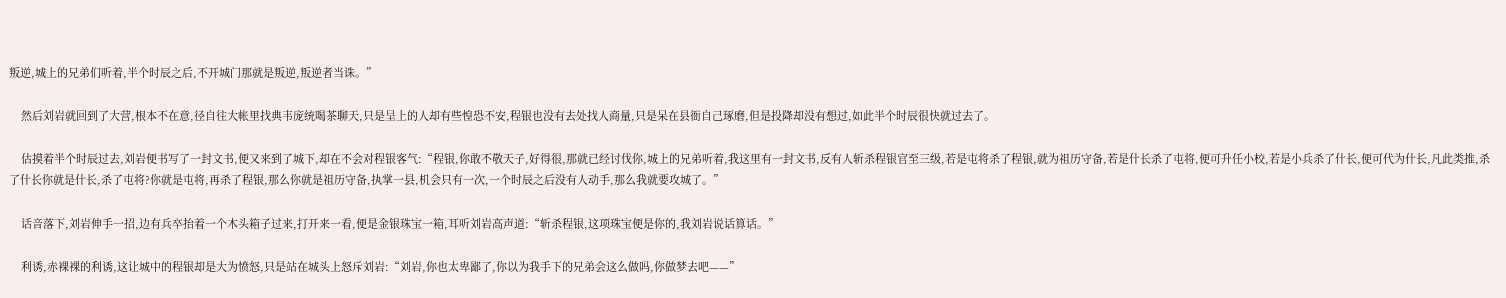叛逆,城上的兄弟们听着,半个时辰之后,不开城门那就是叛逆,叛逆者当诛。”

    然后刘岩就回到了大营,根本不在意,径自往大帐里找典韦庞统喝茶聊天,只是呈上的人却有些惶恐不安,程银也没有去处找人商量,只是呆在县衙自己琢磨,但是投降却没有想过,如此半个时辰很快就过去了。

    估摸着半个时辰过去,刘岩便书写了一封文书,便又来到了城下,却在不会对程银客气:“程银,你敢不敬天子,好得很,那就已经讨伐你,城上的兄弟听着,我这里有一封文书,反有人斩杀程银官至三级,若是屯将杀了程银,就为祖历守备,若是什长杀了屯将,便可升任小校,若是小兵杀了什长,便可代为什长,凡此类推,杀了什长你就是什长,杀了屯将?你就是屯将,再杀了程银,那么你就是祖历守备,执掌一县,机会只有一次,一个时辰之后没有人动手,那么我就要攻城了。”

    话音落下,刘岩伸手一招,边有兵卒抬着一个木头箱子过来,打开来一看,便是金银珠宝一箱,耳听刘岩高声道:“斩杀程银,这项珠宝便是你的,我刘岩说话算话。”

    利诱,赤裸裸的利诱,这让城中的程银却是大为愤怒,只是站在城头上怒斥刘岩:“刘岩,你也太卑鄙了,你以为我手下的兄弟会这么做吗,你做梦去吧——”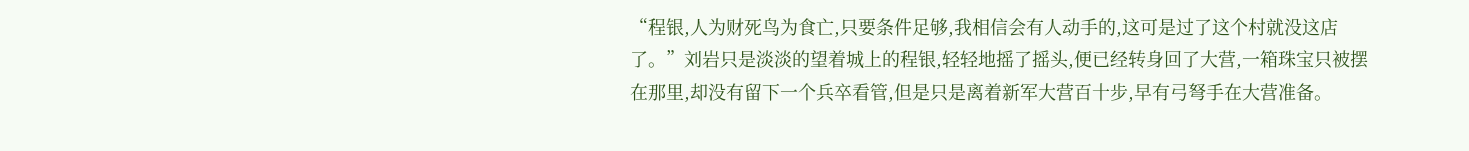“程银,人为财死鸟为食亡,只要条件足够,我相信会有人动手的,这可是过了这个村就没这店了。”刘岩只是淡淡的望着城上的程银,轻轻地摇了摇头,便已经转身回了大营,一箱珠宝只被摆在那里,却没有留下一个兵卒看管,但是只是离着新军大营百十步,早有弓弩手在大营准备。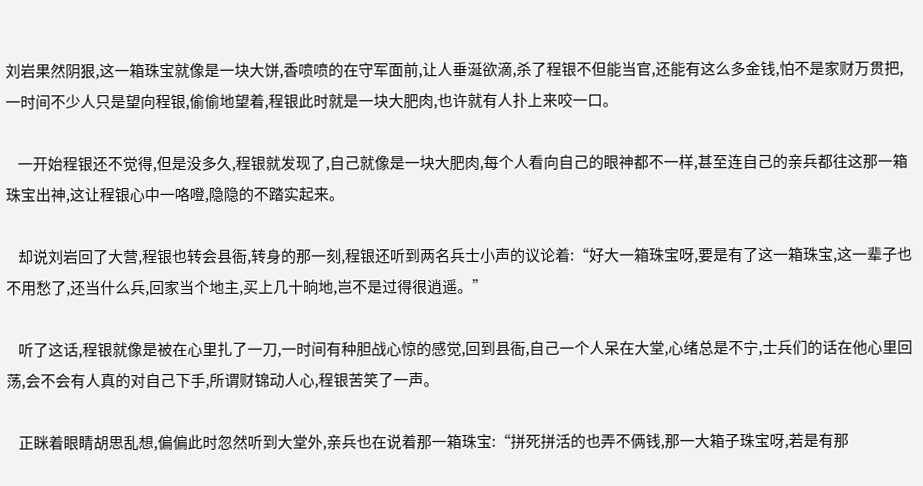刘岩果然阴狠,这一箱珠宝就像是一块大饼,香喷喷的在守军面前,让人垂涎欲滴,杀了程银不但能当官,还能有这么多金钱,怕不是家财万贯把,一时间不少人只是望向程银,偷偷地望着,程银此时就是一块大肥肉,也许就有人扑上来咬一口。

    一开始程银还不觉得,但是没多久,程银就发现了,自己就像是一块大肥肉,每个人看向自己的眼神都不一样,甚至连自己的亲兵都往这那一箱珠宝出神,这让程银心中一咯噔,隐隐的不踏实起来。

    却说刘岩回了大营,程银也转会县衙,转身的那一刻,程银还听到两名兵士小声的议论着:“好大一箱珠宝呀,要是有了这一箱珠宝,这一辈子也不用愁了,还当什么兵,回家当个地主,买上几十晌地,岂不是过得很逍遥。”

    听了这话,程银就像是被在心里扎了一刀,一时间有种胆战心惊的感觉,回到县衙,自己一个人呆在大堂,心绪总是不宁,士兵们的话在他心里回荡,会不会有人真的对自己下手,所谓财锦动人心,程银苦笑了一声。

    正眯着眼睛胡思乱想,偏偏此时忽然听到大堂外,亲兵也在说着那一箱珠宝:“拼死拼活的也弄不俩钱,那一大箱子珠宝呀,若是有那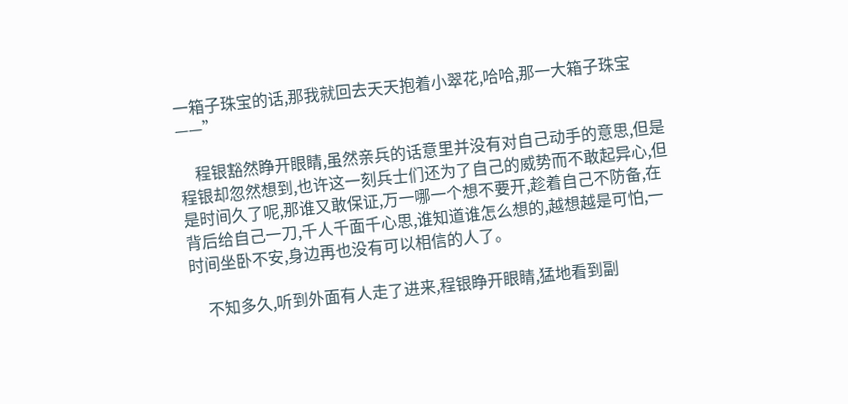一箱子珠宝的话,那我就回去天天抱着小翠花,哈哈,那一大箱子珠宝——”

    程银豁然睁开眼睛,虽然亲兵的话意里并没有对自己动手的意思,但是程银却忽然想到,也许这一刻兵士们还为了自己的威势而不敢起异心,但是时间久了呢,那谁又敢保证,万一哪一个想不要开,趁着自己不防备,在背后给自己一刀,千人千面千心思,谁知道谁怎么想的,越想越是可怕,一时间坐卧不安,身边再也没有可以相信的人了。

    不知多久,听到外面有人走了进来,程银睁开眼睛,猛地看到副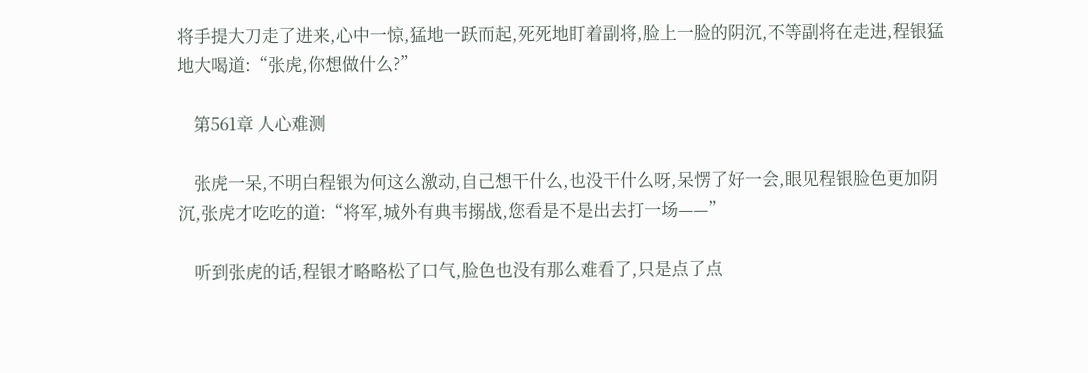将手提大刀走了进来,心中一惊,猛地一跃而起,死死地盯着副将,脸上一脸的阴沉,不等副将在走进,程银猛地大喝道:“张虎,你想做什么?”

    第561章 人心难测

    张虎一呆,不明白程银为何这么激动,自己想干什么,也没干什么呀,呆愣了好一会,眼见程银脸色更加阴沉,张虎才吃吃的道:“将军,城外有典韦搦战,您看是不是出去打一场——”

    听到张虎的话,程银才略略松了口气,脸色也没有那么难看了,只是点了点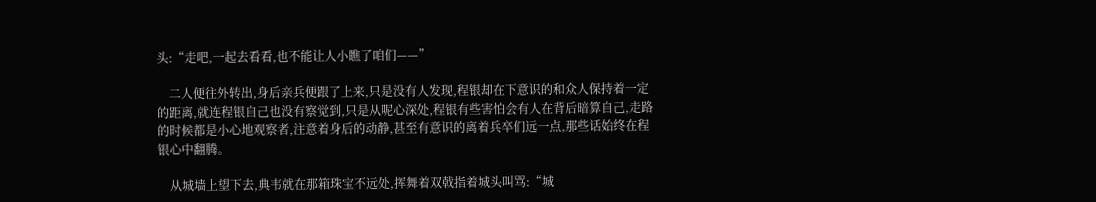头:“走吧,一起去看看,也不能让人小瞧了咱们——”

    二人便往外转出,身后亲兵便跟了上来,只是没有人发现,程银却在下意识的和众人保持着一定的距离,就连程银自己也没有察觉到,只是从呢心深处,程银有些害怕会有人在背后暗算自己,走路的时候都是小心地观察者,注意着身后的动静,甚至有意识的离着兵卒们远一点,那些话始终在程银心中翻腾。

    从城墙上望下去,典韦就在那箱珠宝不远处,挥舞着双戟指着城头叫骂:“城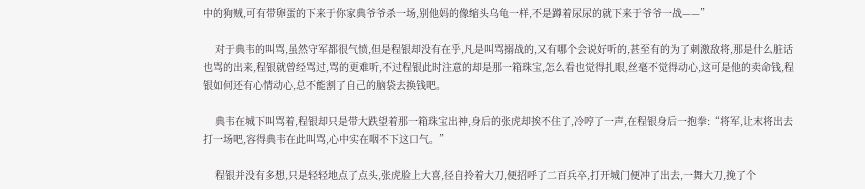中的狗贼,可有带卵蛋的下来于你家典爷爷杀一场,别他妈的像缩头乌龟一样,不是蹲着尿尿的就下来于爷爷一战——”

    对于典韦的叫骂,虽然守军都很气愤,但是程银却没有在乎,凡是叫骂搦战的,又有哪个会说好听的,甚至有的为了刺激敌将,那是什么脏话也骂的出来,程银就曾经骂过,骂的更难听,不过程银此时注意的却是那一箱珠宝,怎么看也觉得扎眼,丝毫不觉得动心,这可是他的卖命钱,程银如何还有心情动心,总不能割了自己的脑袋去换钱吧。

    典韦在城下叫骂着,程银却只是带大跌望着那一箱珠宝出神,身后的张虎却挨不住了,冷哼了一声,在程银身后一抱拳:“将军,让末将出去打一场吧,容得典韦在此叫骂,心中实在咽不下这口气。”

    程银并没有多想,只是轻轻地点了点头,张虎脸上大喜,径自拎着大刀,便招呼了二百兵卒,打开城门便冲了出去,一舞大刀,挽了个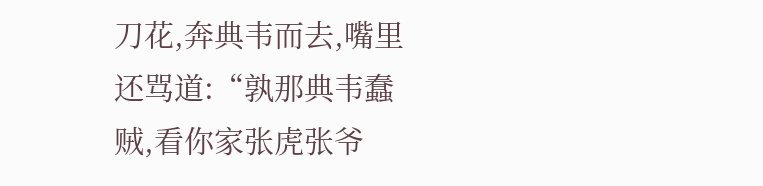刀花,奔典韦而去,嘴里还骂道:“孰那典韦蠢贼,看你家张虎张爷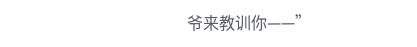爷来教训你——”